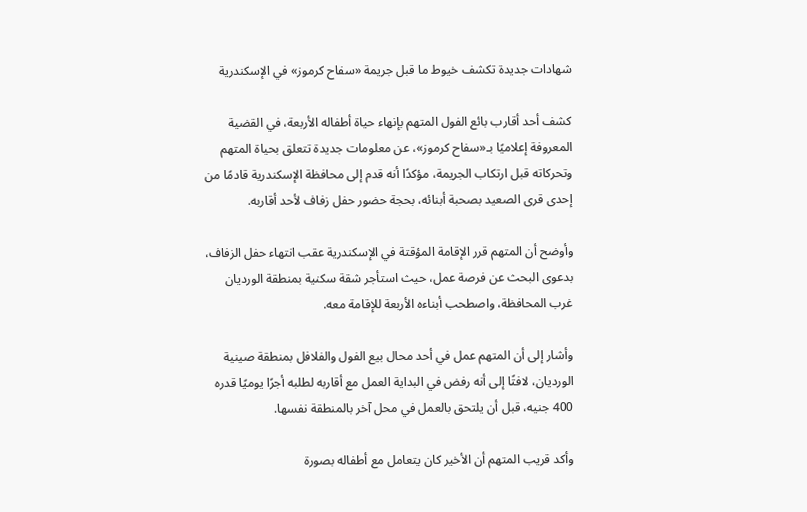شهادات جديدة تكشف خيوط ما قبل جريمة «سفاح كرموز» في الإسكندرية

كشف أحد أقارب بائع الفول المتهم بإنهاء حياة أطفاله الأربعة، في القضية المعروفة إعلاميًا بـ«سفاح كرموز»، عن معلومات جديدة تتعلق بحياة المتهم وتحركاته قبل ارتكاب الجريمة، مؤكدًا أنه قدم إلى محافظة الإسكندرية قادمًا من إحدى قرى الصعيد بصحبة أبنائه، بحجة حضور حفل زفاف لأحد أقاربه.

وأوضح أن المتهم قرر الإقامة المؤقتة في الإسكندرية عقب انتهاء حفل الزفاف، بدعوى البحث عن فرصة عمل، حيث استأجر شقة سكنية بمنطقة الورديان غرب المحافظة، واصطحب أبناءه الأربعة للإقامة معه.

وأشار إلى أن المتهم عمل في أحد محال بيع الفول والفلافل بمنطقة صينية الورديان، لافتًا إلى أنه رفض في البداية العمل مع أقاربه لطلبه أجرًا يوميًا قدره 400 جنيه، قبل أن يلتحق بالعمل في محل آخر بالمنطقة نفسها.

وأكد قريب المتهم أن الأخير كان يتعامل مع أطفاله بصورة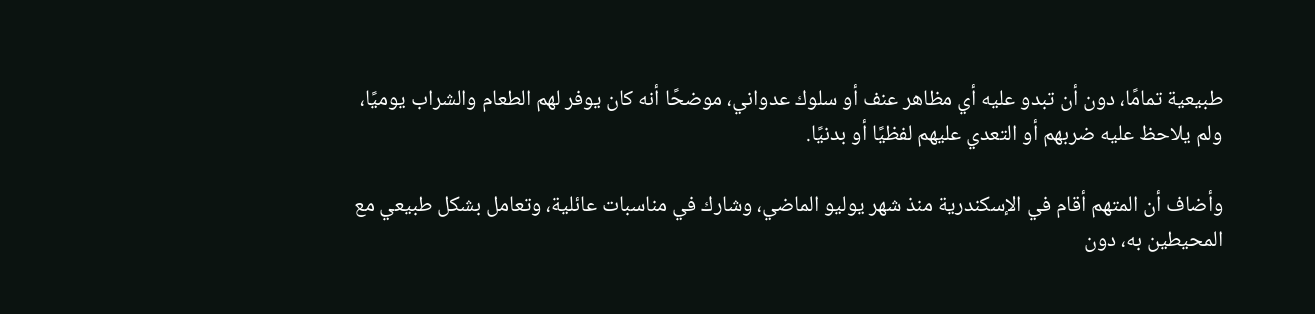طبيعية تمامًا، دون أن تبدو عليه أي مظاهر عنف أو سلوك عدواني، موضحًا أنه كان يوفر لهم الطعام والشراب يوميًا، ولم يلاحظ عليه ضربهم أو التعدي عليهم لفظيًا أو بدنيًا.

وأضاف أن المتهم أقام في الإسكندرية منذ شهر يوليو الماضي، وشارك في مناسبات عائلية، وتعامل بشكل طبيعي مع المحيطين به، دون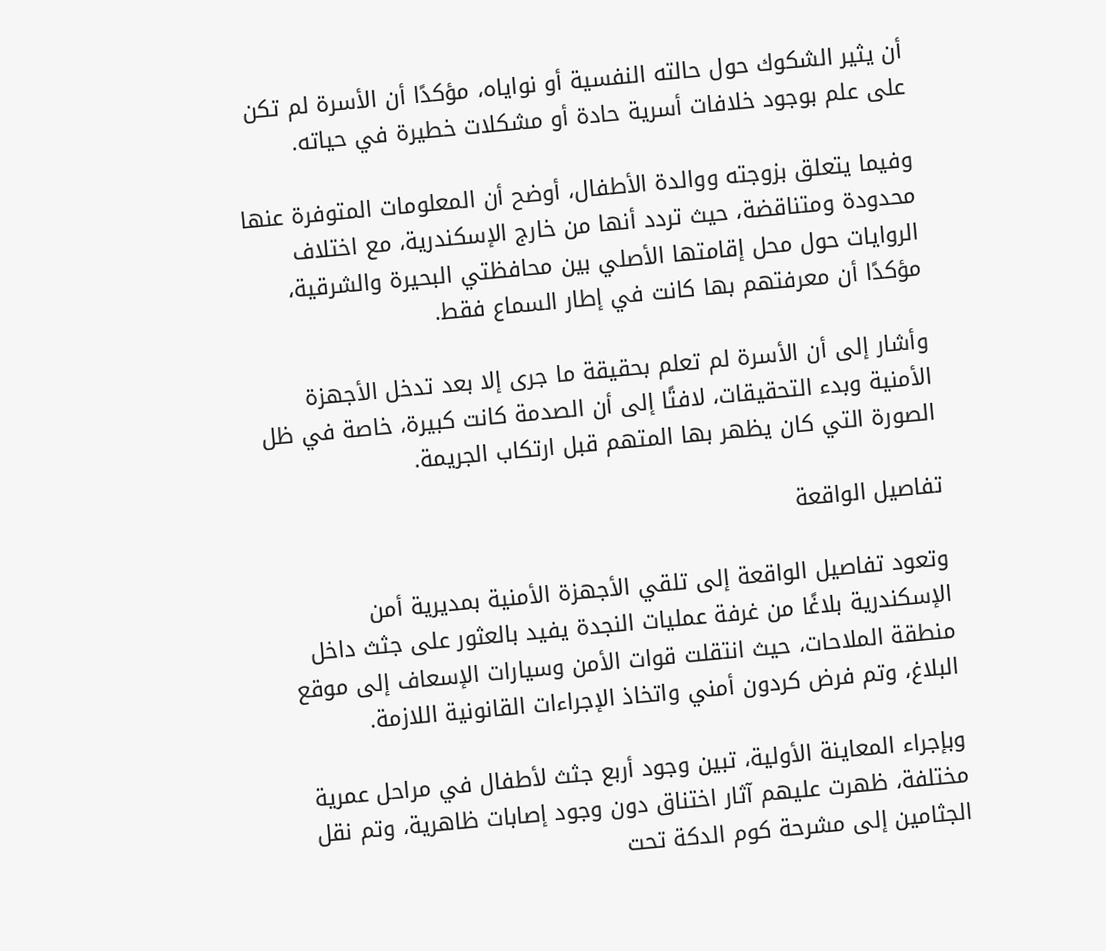أن يثير الشكوك حول حالته النفسية أو نواياه، مؤكدًا أن الأسرة لم تكن على علم بوجود خلافات أسرية حادة أو مشكلات خطيرة في حياته.

وفيما يتعلق بزوجته ووالدة الأطفال، أوضح أن المعلومات المتوفرة عنها محدودة ومتناقضة، حيث تردد أنها من خارج الإسكندرية، مع اختلاف الروايات حول محل إقامتها الأصلي بين محافظتي البحيرة والشرقية، مؤكدًا أن معرفتهم بها كانت في إطار السماع فقط.

وأشار إلى أن الأسرة لم تعلم بحقيقة ما جرى إلا بعد تدخل الأجهزة الأمنية وبدء التحقيقات، لافتًا إلى أن الصدمة كانت كبيرة، خاصة في ظل الصورة التي كان يظهر بها المتهم قبل ارتكاب الجريمة.

تفاصيل الواقعة

وتعود تفاصيل الواقعة إلى تلقي الأجهزة الأمنية بمديرية أمن الإسكندرية بلاغًا من غرفة عمليات النجدة يفيد بالعثور على جثث داخل منطقة الملاحات، حيث انتقلت قوات الأمن وسيارات الإسعاف إلى موقع البلاغ، وتم فرض كردون أمني واتخاذ الإجراءات القانونية اللازمة.

وبإجراء المعاينة الأولية، تبين وجود أربع جثث لأطفال في مراحل عمرية مختلفة، ظهرت عليهم آثار اختناق دون وجود إصابات ظاهرية، وتم نقل الجثامين إلى مشرحة كوم الدكة تحت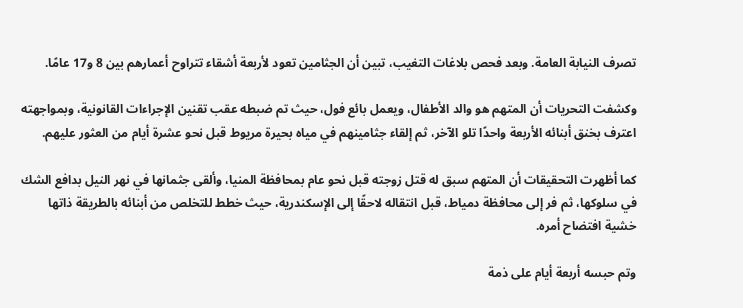تصرف النيابة العامة. وبعد فحص بلاغات التغيب، تبين أن الجثامين تعود لأربعة أشقاء تتراوح أعمارهم بين 8 و17 عامًا.

وكشفت التحريات أن المتهم هو والد الأطفال، ويعمل بائع فول، حيث تم ضبطه عقب تقنين الإجراءات القانونية، وبمواجهته اعترف بخنق أبنائه الأربعة واحدًا تلو الآخر، ثم إلقاء جثامينهم في مياه بحيرة مريوط قبل نحو عشرة أيام من العثور عليهم.

كما أظهرت التحقيقات أن المتهم سبق له قتل زوجته قبل نحو عام بمحافظة المنيا، وألقى جثمانها في نهر النيل بدافع الشك في سلوكها، ثم فر إلى محافظة دمياط، قبل انتقاله لاحقًا إلى الإسكندرية، حيث خطط للتخلص من أبنائه بالطريقة ذاتها خشية افتضاح أمره.

وتم حبسه أربعة أيام على ذمة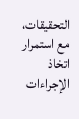التحقيقات، مع استمرار اتخاذ الإجراءات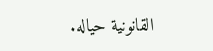القانونية حياله.